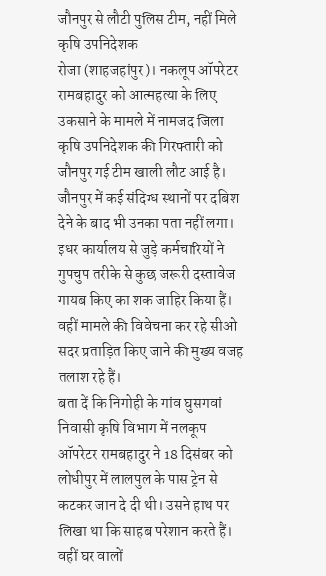जौनपुर से लौटी पुलिस टीम, नहीं मिले कृषि उपनिदेशक
रोजा (शाहजहांपुर)। नकलूप ऑपरेटर रामबहादुर को आत्महत्या के लिए उकसाने के मामले में नामजद जिला कृषि उपनिदेशक की गिरफ्तारी को जौनपुर गई टीम खाली लौट आई है। जौनपुर में कई संदिग्ध स्थानों पर दबिश देने के बाद भी उनका पता नहीं लगा। इधर कार्यालय से जुड़े कर्मचारियों ने गुपचुप तरीके से कुछ जरूरी दस्तावेज गायब किए का शक जाहिर किया हैं। वहीं मामले की विवेचना कर रहे सीओ सदर प्रताड़ित किए जाने की मुख्य वजह तलाश रहे हैं।
बता दें कि निगोही के गांव घुसगवां निवासी कृषि विभाग में नलकूप ऑपरेटर रामबहादुर ने 18 दिसंबर को लोधीपुर में लालपुल के पास ट्रेन से कटकर जान दे दी थी। उसने हाथ पर लिखा था कि साहब परेशान करते हैं। वहीं घर वालों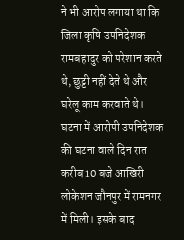ने भी आरोप लगाया था कि जिला कृषि उपनिदेशक रामबहादुर को परेशान करते थे, छुट्टी नहीं देते थे और घरेलू काम करवाते थे। घटना में आरोपी उपनिदेशक की घटना वाले दिन रात करीब 10 बजे आखिरी लोकेशन जौनपुर में रामनगर में मिली। इसके बाद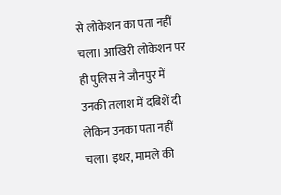से लोकेशन का पता नहीं चला। आखिरी लोकेशन पर ही पुलिस ने जौनपुर में उनकी तलाश में दबिशें दी लेकिन उनका पता नहीं चला। इधर, मामले की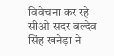विवेचना कर रहे सीओ सदर बल्देव सिंह खनेड़ा ने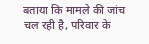बताया कि मामले की जांच चल रही है, परिवार के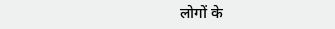लोगों के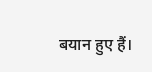बयान हुए हैं।